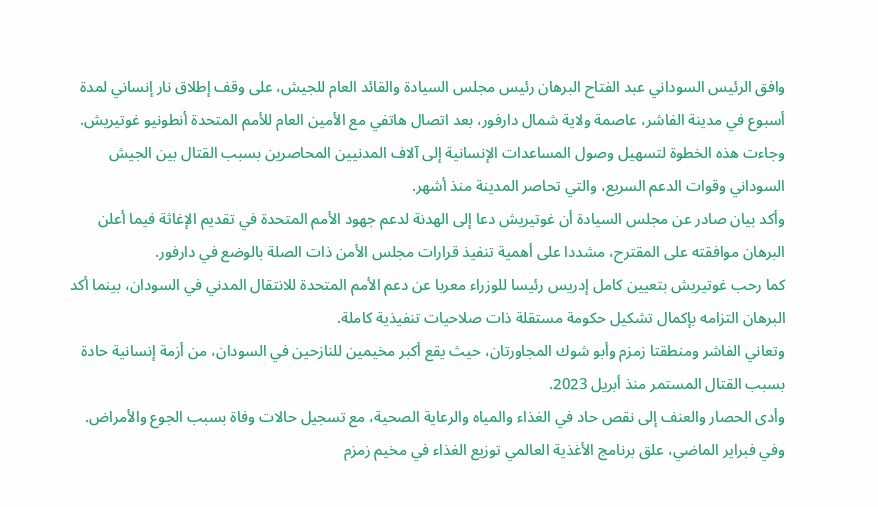وافق الرئيس السوداني عبد الفتاح البرهان رئيس مجلس السيادة والقائد العام للجيش، على وقف إطلاق نار إنساني لمدة أسبوع في مدينة الفاشر، عاصمة ولاية شمال دارفور، بعد اتصال هاتفي مع الأمين العام للأمم المتحدة أنطونيو غوتيريش.
وجاءت هذه الخطوة لتسهيل وصول المساعدات الإنسانية إلى آلاف المدنيين المحاصرين بسبب القتال بين الجيش السوداني وقوات الدعم السريع، والتي تحاصر المدينة منذ أشهر.
وأكد بيان صادر عن مجلس السيادة أن غوتيريش دعا إلى الهدنة لدعم جهود الأمم المتحدة في تقديم الإغاثة فيما أعلن البرهان موافقته على المقترح، مشددا على أهمية تنفيذ قرارات مجلس الأمن ذات الصلة بالوضع في دارفور.
كما رحب غوتيريش بتعيين كامل إدريس رئيسا للوزراء معربا عن دعم الأمم المتحدة للانتقال المدني في السودان، بينما أكد البرهان التزامه بإكمال تشكيل حكومة مستقلة ذات صلاحيات تنفيذية كاملة.
وتعاني الفاشر ومنطقتا زمزم وأبو شوك المجاورتان، حيث يقع أكبر مخيمين للنازحين في السودان، من أزمة إنسانية حادة بسبب القتال المستمر منذ أبريل 2023.
وأدى الحصار والعنف إلى نقص حاد في الغذاء والمياه والرعاية الصحية، مع تسجيل حالات وفاة بسبب الجوع والأمراض.
وفي فبراير الماضي، علق برنامج الأغذية العالمي توزيع الغذاء في مخيم زمزم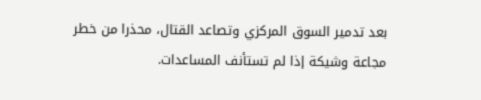بعد تدمير السوق المركزي وتصاعد القتال، محذرا من خطر مجاعة وشيكة إذا لم تستأنف المساعدات.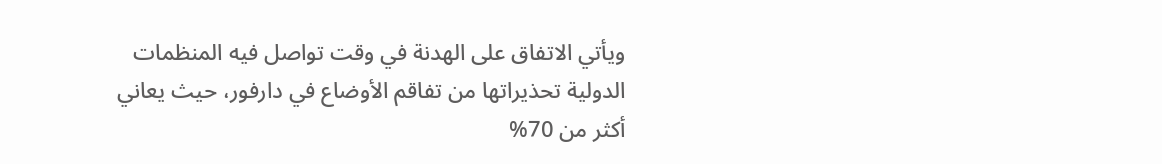ويأتي الاتفاق على الهدنة في وقت تواصل فيه المنظمات الدولية تحذيراتها من تفاقم الأوضاع في دارفور، حيث يعاني أكثر من 70%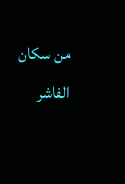من سكان الفاشر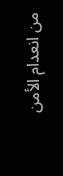من انعدام الأمن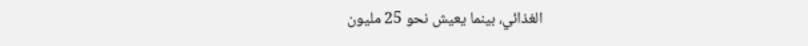الغذائي، بينما يعيش نحو 25 مليون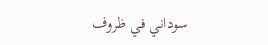سوداني في ظروف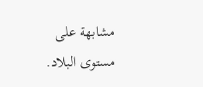مشابهة على مستوى البلاد.